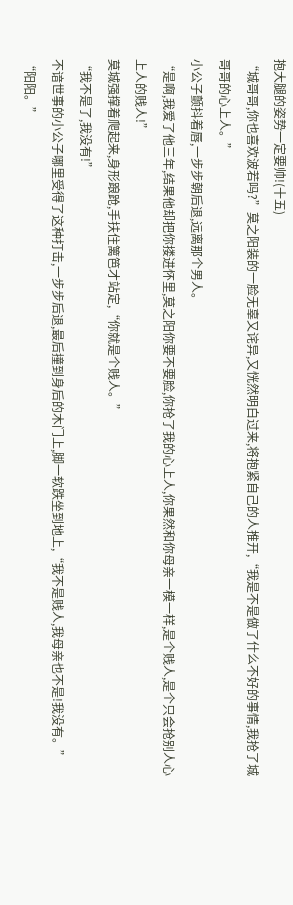抱大腿的姿势一定要帅!(十五)
“城哥哥,你也喜欢波若吗?”莫之阳装的一脸无辜又诧异,又恍然明白过来,将抱紧自己的人推开,“我是不是做了什么不好的事情,我抢了城哥哥的心上人。”
小公子颤抖着唇,一步步朝后退,远离那个男人。
“是啊,我爱了他三年,结果他却把你搂进怀里,莫之阳你要不要脸,你抢了我的心上人,你果然和你母亲一模一样,是个贱人,是个只会抢别人心上人的贱人!”
莫城强撑着爬起来,身形踉跄,手扶住篱笆才站定,“你就是个贱人。”
“我不是了,我没有!”
不谙世事的小公子哪里受得了这种打击,一步步后退,最后撞到身后的木门上,脚一软跌坐到地上,“我不是贱人,我母亲也不是!我没有。”
“阳阳。”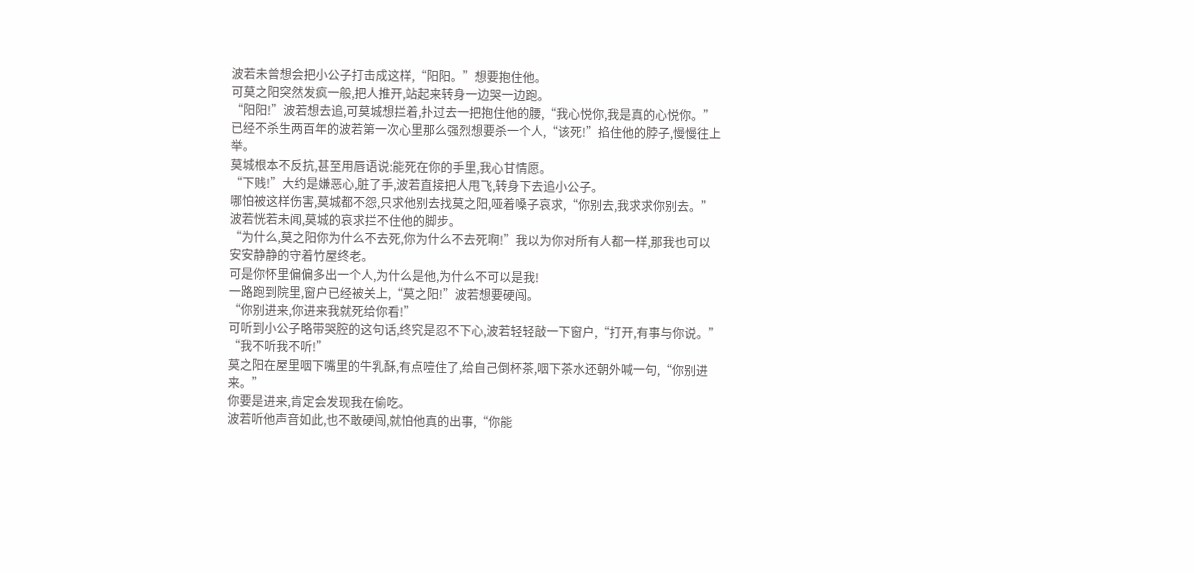波若未曾想会把小公子打击成这样,“阳阳。”想要抱住他。
可莫之阳突然发疯一般,把人推开,站起来转身一边哭一边跑。
“阳阳!”波若想去追,可莫城想拦着,扑过去一把抱住他的腰,“我心悦你,我是真的心悦你。”
已经不杀生两百年的波若第一次心里那么强烈想要杀一个人,“该死!”掐住他的脖子,慢慢往上举。
莫城根本不反抗,甚至用唇语说:能死在你的手里,我心甘情愿。
“下贱!”大约是嫌恶心,脏了手,波若直接把人甩飞,转身下去追小公子。
哪怕被这样伤害,莫城都不怨,只求他别去找莫之阳,哑着嗓子哀求,“你别去,我求求你别去。”
波若恍若未闻,莫城的哀求拦不住他的脚步。
“为什么,莫之阳你为什么不去死,你为什么不去死啊!”我以为你对所有人都一样,那我也可以安安静静的守着竹屋终老。
可是你怀里偏偏多出一个人,为什么是他,为什么不可以是我!
一路跑到院里,窗户已经被关上,“莫之阳!”波若想要硬闯。
“你别进来,你进来我就死给你看!”
可听到小公子略带哭腔的这句话,终究是忍不下心,波若轻轻敲一下窗户,“打开,有事与你说。”
“我不听我不听!”
莫之阳在屋里咽下嘴里的牛乳酥,有点噎住了,给自己倒杯茶,咽下茶水还朝外喊一句,“你别进来。”
你要是进来,肯定会发现我在偷吃。
波若听他声音如此,也不敢硬闯,就怕他真的出事,“你能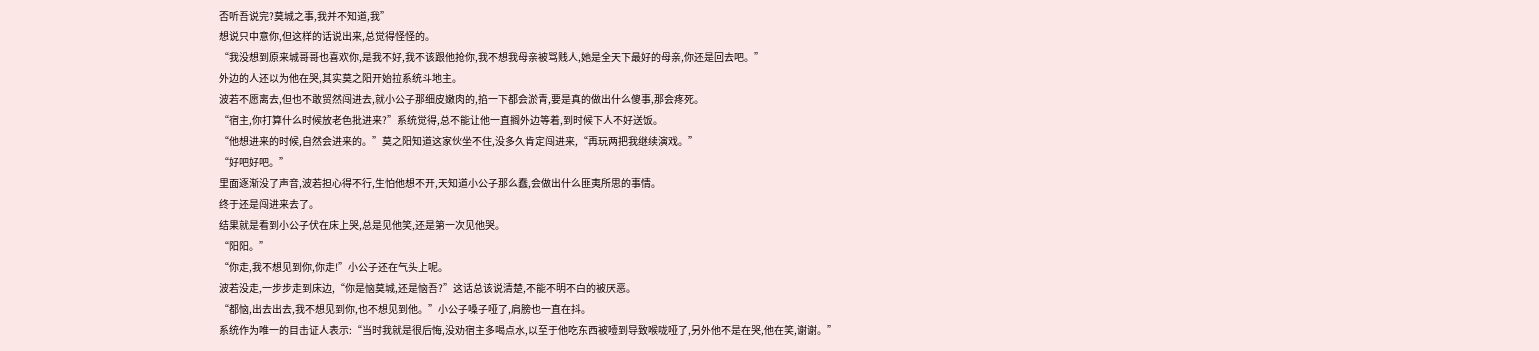否听吾说完?莫城之事,我并不知道,我”
想说只中意你,但这样的话说出来,总觉得怪怪的。
“我没想到原来城哥哥也喜欢你,是我不好,我不该跟他抢你,我不想我母亲被骂贱人,她是全天下最好的母亲,你还是回去吧。”
外边的人还以为他在哭,其实莫之阳开始拉系统斗地主。
波若不愿离去,但也不敢贸然闯进去,就小公子那细皮嫩肉的,掐一下都会淤青,要是真的做出什么傻事,那会疼死。
“宿主,你打算什么时候放老色批进来?”系统觉得,总不能让他一直搁外边等着,到时候下人不好送饭。
“他想进来的时候,自然会进来的。”莫之阳知道这家伙坐不住,没多久肯定闯进来,“再玩两把我继续演戏。”
“好吧好吧。”
里面逐渐没了声音,波若担心得不行,生怕他想不开,天知道小公子那么蠢,会做出什么匪夷所思的事情。
终于还是闯进来去了。
结果就是看到小公子伏在床上哭,总是见他笑,还是第一次见他哭。
“阳阳。”
“你走,我不想见到你,你走!”小公子还在气头上呢。
波若没走,一步步走到床边,“你是恼莫城,还是恼吾?”这话总该说清楚,不能不明不白的被厌恶。
“都恼,出去出去,我不想见到你,也不想见到他。”小公子嗓子哑了,肩膀也一直在抖。
系统作为唯一的目击证人表示:“当时我就是很后悔,没劝宿主多喝点水,以至于他吃东西被噎到导致喉咙哑了,另外他不是在哭,他在笑,谢谢。”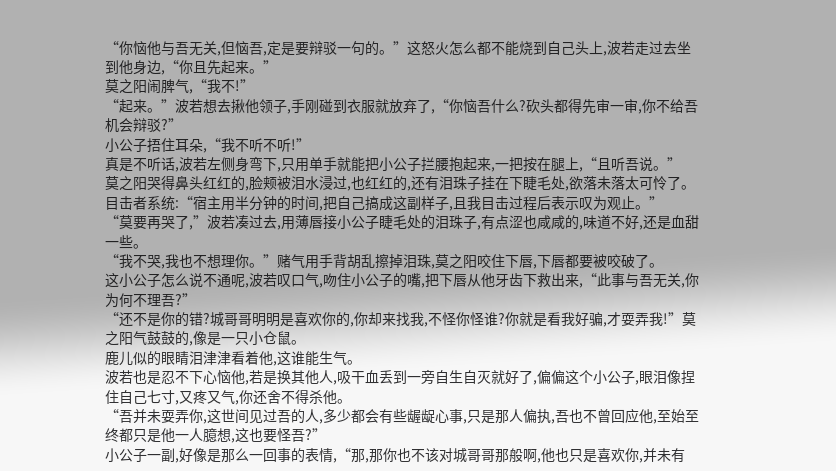“你恼他与吾无关,但恼吾,定是要辩驳一句的。”这怒火怎么都不能烧到自己头上,波若走过去坐到他身边,“你且先起来。”
莫之阳闹脾气,“我不!”
“起来。”波若想去揪他领子,手刚碰到衣服就放弃了,“你恼吾什么?砍头都得先审一审,你不给吾机会辩驳?”
小公子捂住耳朵,“我不听不听!”
真是不听话,波若左侧身弯下,只用单手就能把小公子拦腰抱起来,一把按在腿上,“且听吾说。”
莫之阳哭得鼻头红红的,脸颊被泪水浸过,也红红的,还有泪珠子挂在下睫毛处,欲落未落太可怜了。
目击者系统:“宿主用半分钟的时间,把自己搞成这副样子,且我目击过程后表示叹为观止。”
“莫要再哭了,”波若凑过去,用薄唇接小公子睫毛处的泪珠子,有点涩也咸咸的,味道不好,还是血甜一些。
“我不哭,我也不想理你。”赌气用手背胡乱擦掉泪珠,莫之阳咬住下唇,下唇都要被咬破了。
这小公子怎么说不通呢,波若叹口气,吻住小公子的嘴,把下唇从他牙齿下救出来,“此事与吾无关,你为何不理吾?”
“还不是你的错?城哥哥明明是喜欢你的,你却来找我,不怪你怪谁?你就是看我好骗,才耍弄我!”莫之阳气鼓鼓的,像是一只小仓鼠。
鹿儿似的眼睛泪津津看着他,这谁能生气。
波若也是忍不下心恼他,若是换其他人,吸干血丢到一旁自生自灭就好了,偏偏这个小公子,眼泪像捏住自己七寸,又疼又气,你还舍不得杀他。
“吾并未耍弄你,这世间见过吾的人,多少都会有些龌龊心事,只是那人偏执,吾也不曾回应他,至始至终都只是他一人臆想,这也要怪吾?”
小公子一副,好像是那么一回事的表情,“那,那你也不该对城哥哥那般啊,他也只是喜欢你,并未有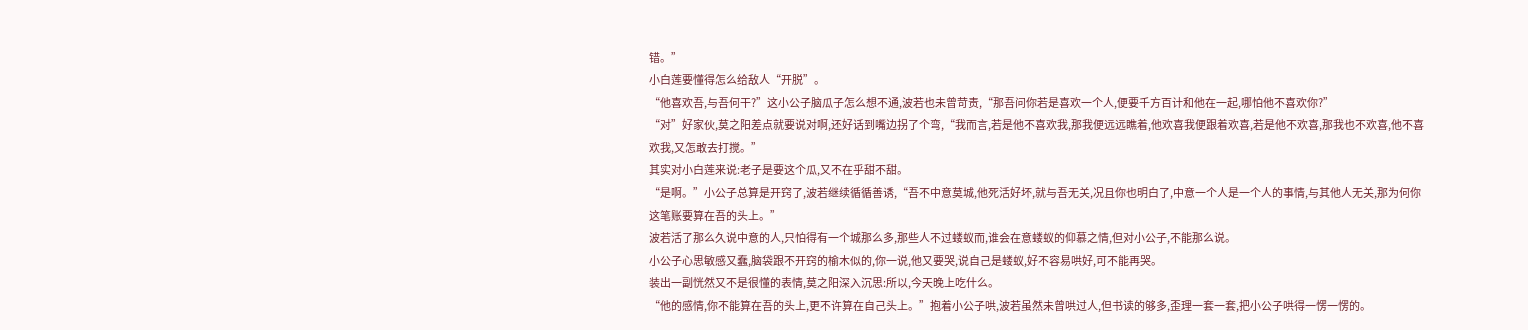错。”
小白莲要懂得怎么给敌人“开脱”。
“他喜欢吾,与吾何干?”这小公子脑瓜子怎么想不通,波若也未曾苛责,“那吾问你若是喜欢一个人,便要千方百计和他在一起,哪怕他不喜欢你?”
“对”好家伙,莫之阳差点就要说对啊,还好话到嘴边拐了个弯,“我而言,若是他不喜欢我,那我便远远瞧着,他欢喜我便跟着欢喜,若是他不欢喜,那我也不欢喜,他不喜欢我,又怎敢去打搅。”
其实对小白莲来说:老子是要这个瓜,又不在乎甜不甜。
“是啊。”小公子总算是开窍了,波若继续循循善诱,“吾不中意莫城,他死活好坏,就与吾无关,况且你也明白了,中意一个人是一个人的事情,与其他人无关,那为何你这笔账要算在吾的头上。”
波若活了那么久说中意的人,只怕得有一个城那么多,那些人不过蝼蚁而,谁会在意蝼蚁的仰慕之情,但对小公子,不能那么说。
小公子心思敏感又蠢,脑袋跟不开窍的榆木似的,你一说,他又要哭,说自己是蝼蚁,好不容易哄好,可不能再哭。
装出一副恍然又不是很懂的表情,莫之阳深入沉思:所以,今天晚上吃什么。
“他的感情,你不能算在吾的头上,更不许算在自己头上。”抱着小公子哄,波若虽然未曾哄过人,但书读的够多,歪理一套一套,把小公子哄得一愣一愣的。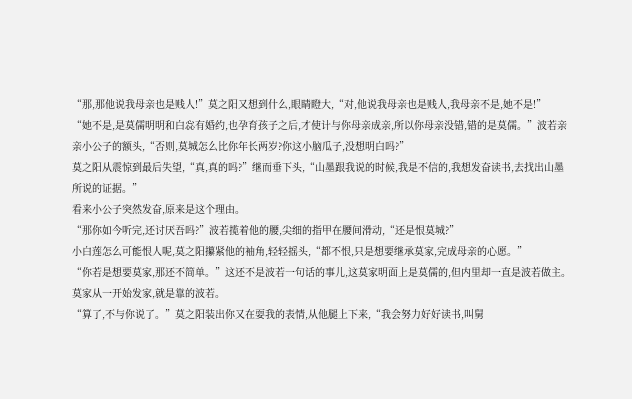“那,那他说我母亲也是贱人!”莫之阳又想到什么,眼睛瞪大,“对,他说我母亲也是贱人,我母亲不是,她不是!”
“她不是,是莫儒明明和白惢有婚约,也孕育孩子之后,才使计与你母亲成亲,所以你母亲没错,错的是莫儒。”波若亲亲小公子的额头,“否则,莫城怎么比你年长两岁?你这小脑瓜子,没想明白吗?”
莫之阳从震惊到最后失望,“真,真的吗?”继而垂下头,“山墨跟我说的时候,我是不信的,我想发奋读书,去找出山墨所说的证据。”
看来小公子突然发奋,原来是这个理由。
“那你如今听完,还讨厌吾吗?”波若揽着他的腰,尖细的指甲在腰间滑动,“还是恨莫城?”
小白莲怎么可能恨人呢,莫之阳攥紧他的袖角,轻轻摇头,“都不恨,只是想要继承莫家,完成母亲的心愿。”
“你若是想要莫家,那还不简单。”这还不是波若一句话的事儿,这莫家明面上是莫儒的,但内里却一直是波若做主。
莫家从一开始发家,就是靠的波若。
“算了,不与你说了。”莫之阳装出你又在耍我的表情,从他腿上下来,“我会努力好好读书,叫舅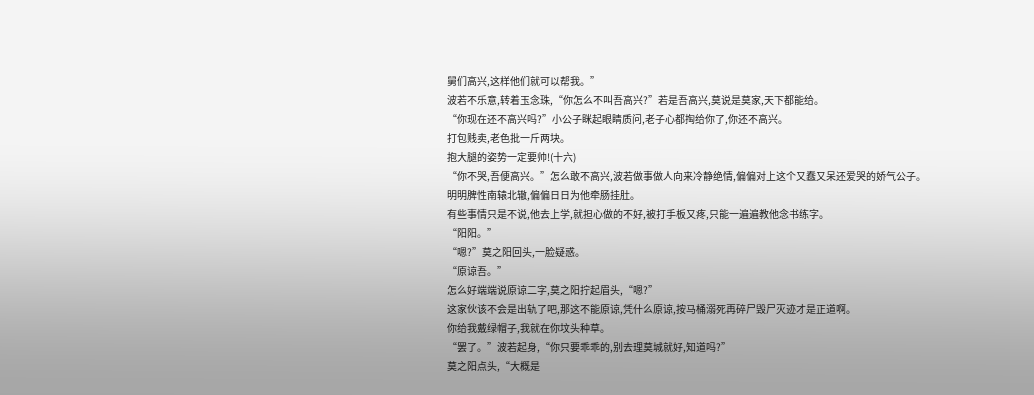舅们高兴,这样他们就可以帮我。”
波若不乐意,转着玉念珠,“你怎么不叫吾高兴?”若是吾高兴,莫说是莫家,天下都能给。
“你现在还不高兴吗?”小公子眯起眼睛质问,老子心都掏给你了,你还不高兴。
打包贱卖,老色批一斤两块。
抱大腿的姿势一定要帅!(十六)
“你不哭,吾便高兴。”怎么敢不高兴,波若做事做人向来冷静绝情,偏偏对上这个又蠢又呆还爱哭的娇气公子。
明明脾性南辕北辙,偏偏日日为他牵肠挂肚。
有些事情只是不说,他去上学,就担心做的不好,被打手板又疼,只能一遍遍教他念书练字。
“阳阳。”
“嗯?”莫之阳回头,一脸疑惑。
“原谅吾。”
怎么好端端说原谅二字,莫之阳拧起眉头,“嗯?”
这家伙该不会是出轨了吧,那这不能原谅,凭什么原谅,按马桶溺死再碎尸毁尸灭迹才是正道啊。
你给我戴绿帽子,我就在你坟头种草。
“罢了。”波若起身,“你只要乖乖的,别去理莫城就好,知道吗?”
莫之阳点头,“大概是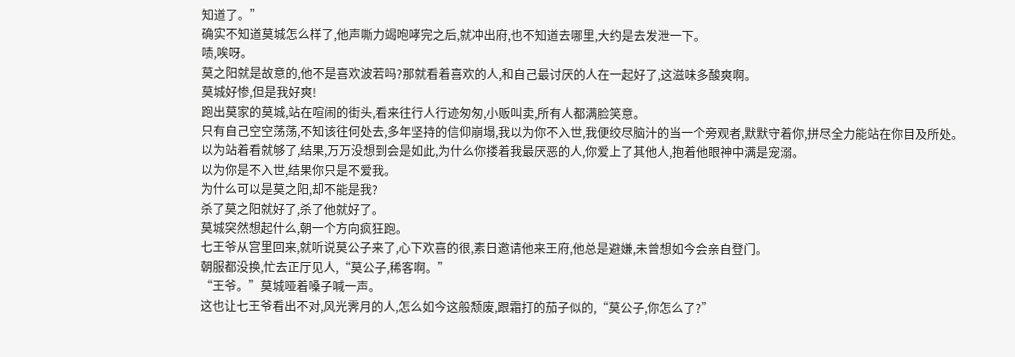知道了。”
确实不知道莫城怎么样了,他声嘶力竭咆哮完之后,就冲出府,也不知道去哪里,大约是去发泄一下。
啧,唉呀。
莫之阳就是故意的,他不是喜欢波若吗?那就看着喜欢的人,和自己最讨厌的人在一起好了,这滋味多酸爽啊。
莫城好惨,但是我好爽!
跑出莫家的莫城,站在喧闹的街头,看来往行人行迹匆匆,小贩叫卖,所有人都满脸笑意。
只有自己空空荡荡,不知该往何处去,多年坚持的信仰崩塌,我以为你不入世,我便绞尽脑汁的当一个旁观者,默默守着你,拼尽全力能站在你目及所处。
以为站着看就够了,结果,万万没想到会是如此,为什么你搂着我最厌恶的人,你爱上了其他人,抱着他眼神中满是宠溺。
以为你是不入世,结果你只是不爱我。
为什么可以是莫之阳,却不能是我?
杀了莫之阳就好了,杀了他就好了。
莫城突然想起什么,朝一个方向疯狂跑。
七王爷从宫里回来,就听说莫公子来了,心下欢喜的很,素日邀请他来王府,他总是避嫌,未曾想如今会亲自登门。
朝服都没换,忙去正厅见人,“莫公子,稀客啊。”
“王爷。”莫城哑着嗓子喊一声。
这也让七王爷看出不对,风光霁月的人,怎么如今这般颓废,跟霜打的茄子似的,“莫公子,你怎么了?”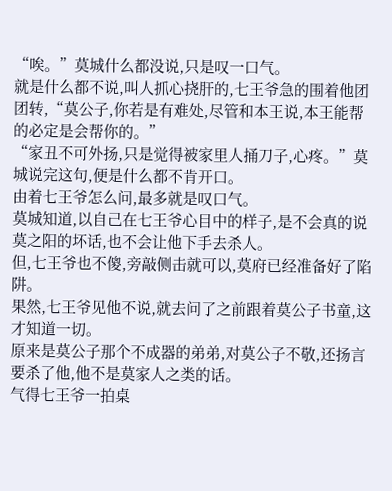“唉。”莫城什么都没说,只是叹一口气。
就是什么都不说,叫人抓心挠肝的,七王爷急的围着他团团转,“莫公子,你若是有难处,尽管和本王说,本王能帮的必定是会帮你的。”
“家丑不可外扬,只是觉得被家里人捅刀子,心疼。”莫城说完这句,便是什么都不肯开口。
由着七王爷怎么问,最多就是叹口气。
莫城知道,以自己在七王爷心目中的样子,是不会真的说莫之阳的坏话,也不会让他下手去杀人。
但,七王爷也不傻,旁敲侧击就可以,莫府已经准备好了陷阱。
果然,七王爷见他不说,就去问了之前跟着莫公子书童,这才知道一切。
原来是莫公子那个不成器的弟弟,对莫公子不敬,还扬言要杀了他,他不是莫家人之类的话。
气得七王爷一拍桌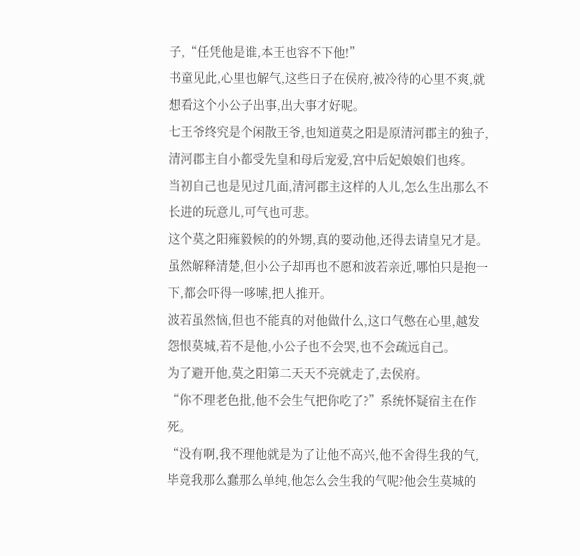子,“任凭他是谁,本王也容不下他!”
书童见此,心里也解气,这些日子在侯府,被冷待的心里不爽,就想看这个小公子出事,出大事才好呢。
七王爷终究是个闲散王爷,也知道莫之阳是原清河郡主的独子,清河郡主自小都受先皇和母后宠爱,宫中后妃娘娘们也疼。
当初自己也是见过几面,清河郡主这样的人儿,怎么生出那么不长进的玩意儿,可气也可悲。
这个莫之阳雍毅候的的外甥,真的要动他,还得去请皇兄才是。
虽然解释清楚,但小公子却再也不愿和波若亲近,哪怕只是抱一下,都会吓得一哆嗦,把人推开。
波若虽然恼,但也不能真的对他做什么,这口气憋在心里,越发怨恨莫城,若不是他,小公子也不会哭,也不会疏远自己。
为了避开他,莫之阳第二天天不亮就走了,去侯府。
“你不理老色批,他不会生气把你吃了?”系统怀疑宿主在作死。
“没有啊,我不理他就是为了让他不高兴,他不舍得生我的气,毕竟我那么蠢那么单纯,他怎么会生我的气呢?他会生莫城的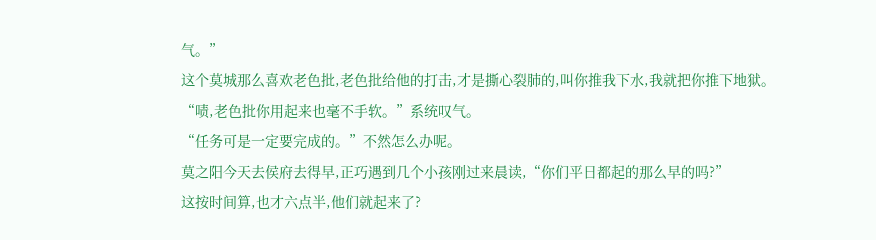气。”
这个莫城那么喜欢老色批,老色批给他的打击,才是撕心裂肺的,叫你推我下水,我就把你推下地狱。
“啧,老色批你用起来也毫不手软。”系统叹气。
“任务可是一定要完成的。”不然怎么办呢。
莫之阳今天去侯府去得早,正巧遇到几个小孩刚过来晨读,“你们平日都起的那么早的吗?”
这按时间算,也才六点半,他们就起来了?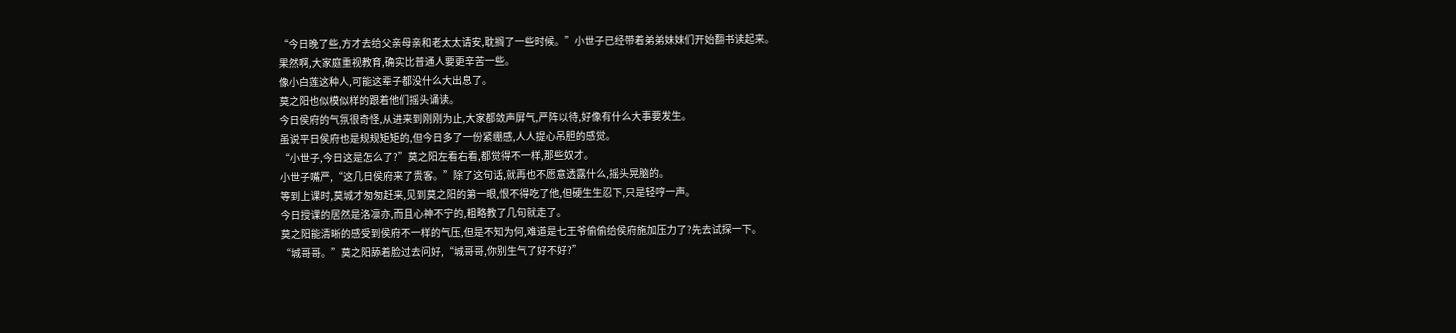“今日晚了些,方才去给父亲母亲和老太太请安,耽搁了一些时候。”小世子已经带着弟弟妹妹们开始翻书读起来。
果然啊,大家庭重视教育,确实比普通人要更辛苦一些。
像小白莲这种人,可能这辈子都没什么大出息了。
莫之阳也似模似样的跟着他们摇头诵读。
今日侯府的气氛很奇怪,从进来到刚刚为止,大家都敛声屏气,严阵以待,好像有什么大事要发生。
虽说平日侯府也是规规矩矩的,但今日多了一份紧绷感,人人提心吊胆的感觉。
“小世子,今日这是怎么了?”莫之阳左看右看,都觉得不一样,那些奴才。
小世子嘴严,“这几日侯府来了贵客。”除了这句话,就再也不愿意透露什么,摇头晃脑的。
等到上课时,莫城才匆匆赶来,见到莫之阳的第一眼,恨不得吃了他,但硬生生忍下,只是轻哼一声。
今日授课的居然是洛凛亦,而且心神不宁的,粗略教了几句就走了。
莫之阳能清晰的感受到侯府不一样的气压,但是不知为何,难道是七王爷偷偷给侯府施加压力了?先去试探一下。
“城哥哥。”莫之阳舔着脸过去问好,“城哥哥,你别生气了好不好?”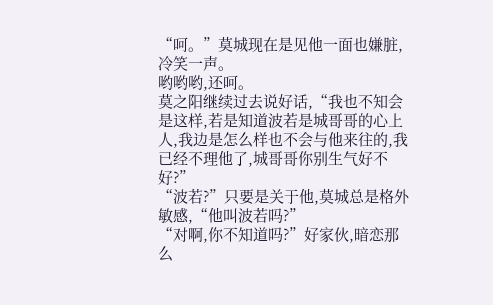“呵。”莫城现在是见他一面也嫌脏,冷笑一声。
哟哟哟,还呵。
莫之阳继续过去说好话,“我也不知会是这样,若是知道波若是城哥哥的心上人,我边是怎么样也不会与他来往的,我已经不理他了,城哥哥你别生气好不好?”
“波若?”只要是关于他,莫城总是格外敏感,“他叫波若吗?”
“对啊,你不知道吗?”好家伙,暗恋那么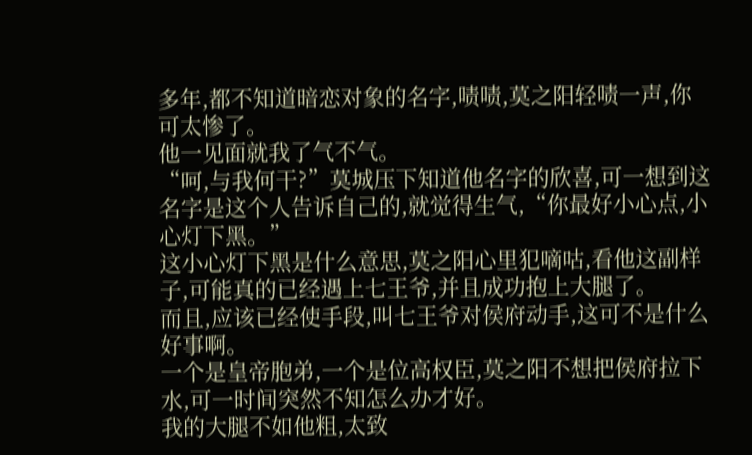多年,都不知道暗恋对象的名字,啧啧,莫之阳轻啧一声,你可太惨了。
他一见面就我了气不气。
“呵,与我何干?”莫城压下知道他名字的欣喜,可一想到这名字是这个人告诉自己的,就觉得生气,“你最好小心点,小心灯下黑。”
这小心灯下黑是什么意思,莫之阳心里犯嘀咕,看他这副样子,可能真的已经遇上七王爷,并且成功抱上大腿了。
而且,应该已经使手段,叫七王爷对侯府动手,这可不是什么好事啊。
一个是皇帝胞弟,一个是位高权臣,莫之阳不想把侯府拉下水,可一时间突然不知怎么办才好。
我的大腿不如他粗,太致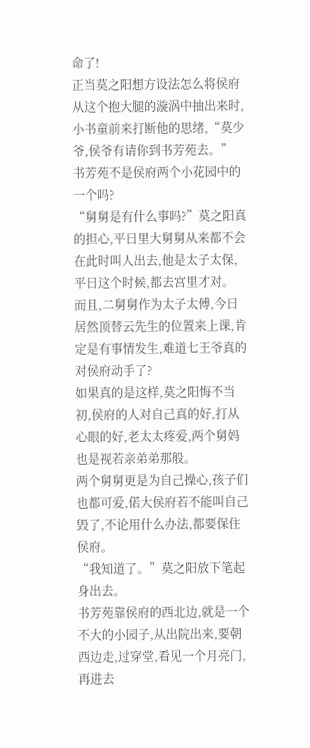命了!
正当莫之阳想方设法怎么将侯府从这个抱大腿的漩涡中抽出来时,小书童前来打断他的思绪,“莫少爷,侯爷有请你到书芳苑去。”
书芳苑不是侯府两个小花园中的一个吗?
“舅舅是有什么事吗?”莫之阳真的担心,平日里大舅舅从来都不会在此时叫人出去,他是太子太保,平日这个时候,都去宫里才对。
而且,二舅舅作为太子太傅,今日居然顶替云先生的位置来上课,肯定是有事情发生,难道七王爷真的对侯府动手了?
如果真的是这样,莫之阳悔不当初,侯府的人对自己真的好,打从心眼的好,老太太疼爱,两个舅妈也是视若亲弟弟那般。
两个舅舅更是为自己操心,孩子们也都可爱,偌大侯府若不能叫自己毁了,不论用什么办法,都要保住侯府。
“我知道了。”莫之阳放下笔起身出去。
书芳苑靠侯府的西北边,就是一个不大的小园子,从出院出来,要朝西边走,过穿堂,看见一个月亮门,再进去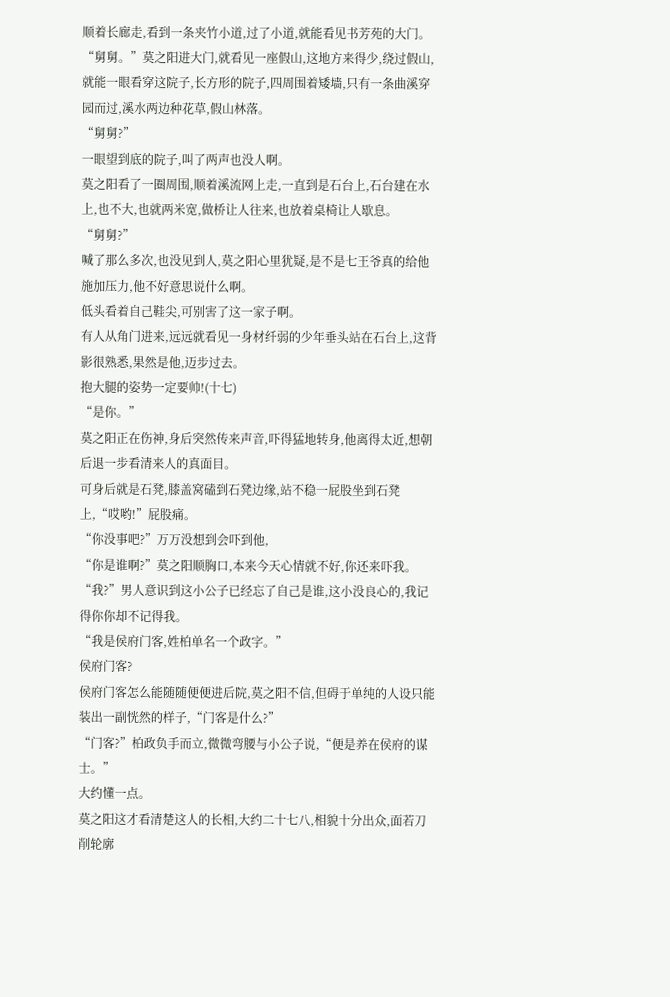顺着长廊走,看到一条夹竹小道,过了小道,就能看见书芳苑的大门。
“舅舅。”莫之阳进大门,就看见一座假山,这地方来得少,绕过假山,就能一眼看穿这院子,长方形的院子,四周围着矮墙,只有一条曲溪穿园而过,溪水两边种花草,假山林落。
“舅舅?”
一眼望到底的院子,叫了两声也没人啊。
莫之阳看了一圈周围,顺着溪流网上走,一直到是石台上,石台建在水上,也不大,也就两米宽,做桥让人往来,也放着桌椅让人歇息。
“舅舅?”
喊了那么多次,也没见到人,莫之阳心里犹疑,是不是七王爷真的给他施加压力,他不好意思说什么啊。
低头看着自己鞋尖,可别害了这一家子啊。
有人从角门进来,远远就看见一身材纤弱的少年垂头站在石台上,这背影很熟悉,果然是他,迈步过去。
抱大腿的姿势一定要帅!(十七)
“是你。”
莫之阳正在伤神,身后突然传来声音,吓得猛地转身,他离得太近,想朝后退一步看清来人的真面目。
可身后就是石凳,膝盖窝磕到石凳边缘,站不稳一屁股坐到石凳上,“哎哟!”屁股痛。
“你没事吧?”万万没想到会吓到他,
“你是谁啊?”莫之阳顺胸口,本来今天心情就不好,你还来吓我。
“我?”男人意识到这小公子已经忘了自己是谁,这小没良心的,我记得你你却不记得我。
“我是侯府门客,姓柏单名一个政字。”
侯府门客?
侯府门客怎么能随随便便进后院,莫之阳不信,但碍于单纯的人设只能装出一副恍然的样子,“门客是什么?”
“门客?”柏政负手而立,微微弯腰与小公子说,“便是养在侯府的谋士。”
大约懂一点。
莫之阳这才看清楚这人的长相,大约二十七八,相貌十分出众,面若刀削轮廓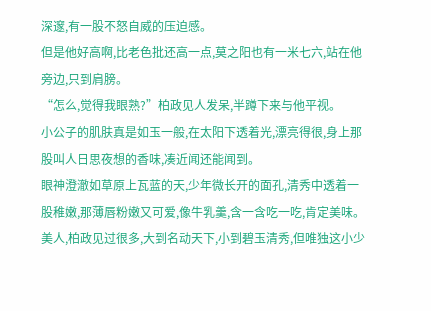深邃,有一股不怒自威的压迫感。
但是他好高啊,比老色批还高一点,莫之阳也有一米七六,站在他旁边,只到肩膀。
“怎么,觉得我眼熟?”柏政见人发呆,半蹲下来与他平视。
小公子的肌肤真是如玉一般,在太阳下透着光,漂亮得很,身上那股叫人日思夜想的香味,凑近闻还能闻到。
眼神澄澈如草原上瓦蓝的天,少年微长开的面孔,清秀中透着一股稚嫩,那薄唇粉嫩又可爱,像牛乳羹,含一含吃一吃,肯定美味。
美人,柏政见过很多,大到名动天下,小到碧玉清秀,但唯独这小少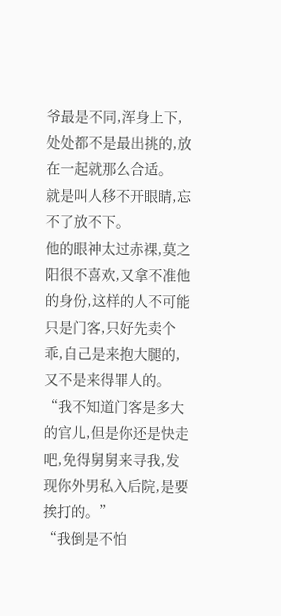爷最是不同,浑身上下,处处都不是最出挑的,放在一起就那么合适。
就是叫人移不开眼睛,忘不了放不下。
他的眼神太过赤裸,莫之阳很不喜欢,又拿不准他的身份,这样的人不可能只是门客,只好先卖个乖,自己是来抱大腿的,又不是来得罪人的。
“我不知道门客是多大的官儿,但是你还是快走吧,免得舅舅来寻我,发现你外男私入后院,是要挨打的。”
“我倒是不怕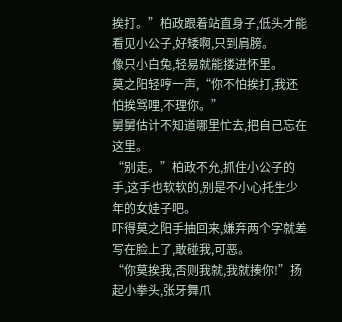挨打。”柏政跟着站直身子,低头才能看见小公子,好矮啊,只到肩膀。
像只小白兔,轻易就能搂进怀里。
莫之阳轻哼一声,“你不怕挨打,我还怕挨骂哩,不理你。”
舅舅估计不知道哪里忙去,把自己忘在这里。
“别走。”柏政不允,抓住小公子的手,这手也软软的,别是不小心托生少年的女娃子吧。
吓得莫之阳手抽回来,嫌弃两个字就差写在脸上了,敢碰我,可恶。
“你莫挨我,否则我就,我就揍你!”扬起小拳头,张牙舞爪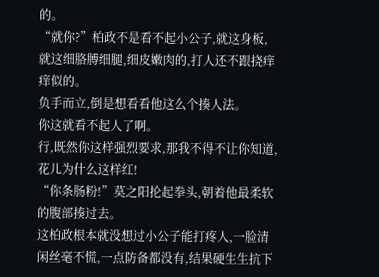的。
“就你?”柏政不是看不起小公子,就这身板,就这细胳膊细腿,细皮嫩肉的,打人还不跟挠痒痒似的。
负手而立,倒是想看看他这么个揍人法。
你这就看不起人了啊。
行,既然你这样强烈要求,那我不得不让你知道,花儿为什么这样红!
“你条肠粉!”莫之阳抡起拳头,朝着他最柔软的腹部揍过去。
这柏政根本就没想过小公子能打疼人,一脸清闲丝毫不慌,一点防备都没有,结果硬生生抗下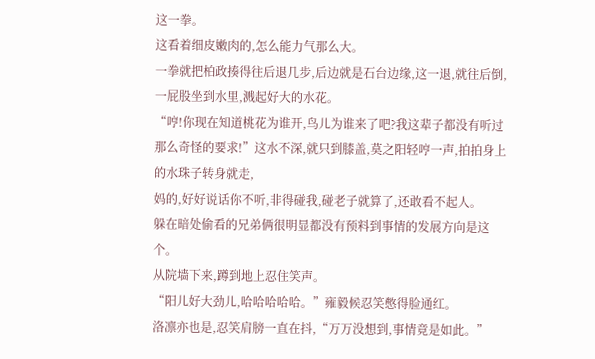这一拳。
这看着细皮嫩肉的,怎么能力气那么大。
一拳就把柏政揍得往后退几步,后边就是石台边缘,这一退,就往后倒,一屁股坐到水里,溅起好大的水花。
“哼!你现在知道桃花为谁开,鸟儿为谁来了吧?我这辈子都没有听过那么奇怪的要求!”这水不深,就只到膝盖,莫之阳轻哼一声,拍拍身上的水珠子转身就走,
妈的,好好说话你不听,非得碰我,碰老子就算了,还敢看不起人。
躲在暗处偷看的兄弟俩很明显都没有预料到事情的发展方向是这个。
从院墙下来,蹲到地上忍住笑声。
“阳儿好大劲儿,哈哈哈哈哈。”雍毅候忍笑憋得脸通红。
洛凛亦也是,忍笑肩膀一直在抖,“万万没想到,事情竟是如此。”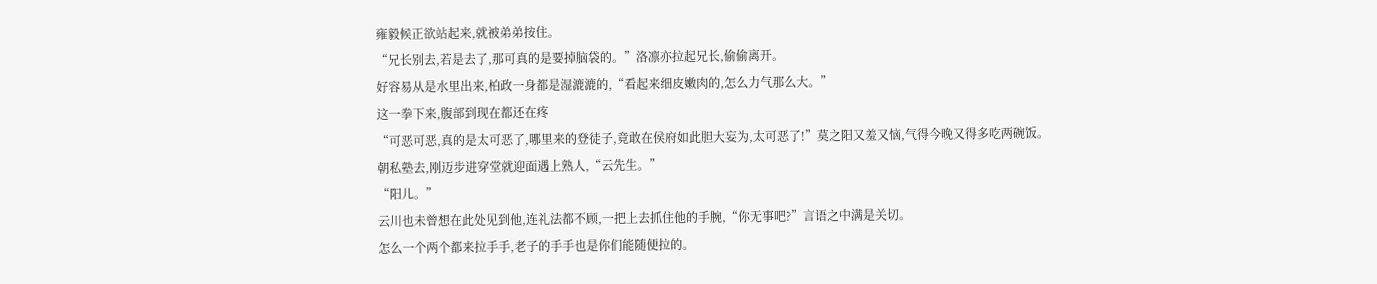雍毅候正欲站起来,就被弟弟按住。
“兄长别去,若是去了,那可真的是要掉脑袋的。”洛凛亦拉起兄长,偷偷离开。
好容易从是水里出来,柏政一身都是湿漉漉的,“看起来细皮嫩肉的,怎么力气那么大。”
这一拳下来,腹部到现在都还在疼
“可恶可恶,真的是太可恶了,哪里来的登徒子,竟敢在侯府如此胆大妄为,太可恶了!”莫之阳又羞又恼,气得今晚又得多吃两碗饭。
朝私塾去,刚迈步进穿堂就迎面遇上熟人,“云先生。”
“阳儿。”
云川也未曾想在此处见到他,连礼法都不顾,一把上去抓住他的手腕,“你无事吧?”言语之中满是关切。
怎么一个两个都来拉手手,老子的手手也是你们能随便拉的。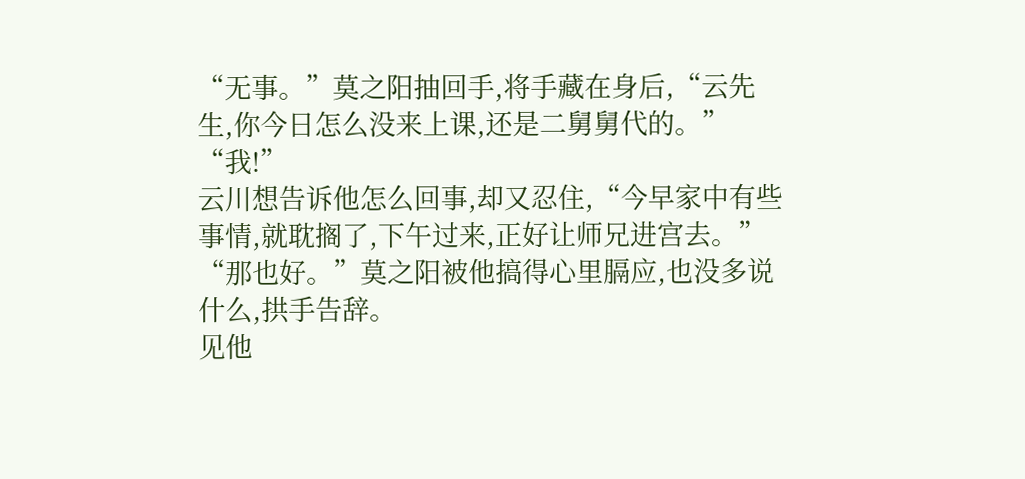“无事。”莫之阳抽回手,将手藏在身后,“云先生,你今日怎么没来上课,还是二舅舅代的。”
“我!”
云川想告诉他怎么回事,却又忍住,“今早家中有些事情,就耽搁了,下午过来,正好让师兄进宫去。”
“那也好。”莫之阳被他搞得心里膈应,也没多说什么,拱手告辞。
见他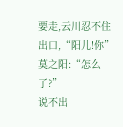要走,云川忍不住出口,“阳儿!你”
莫之阳:“怎么了?”
说不出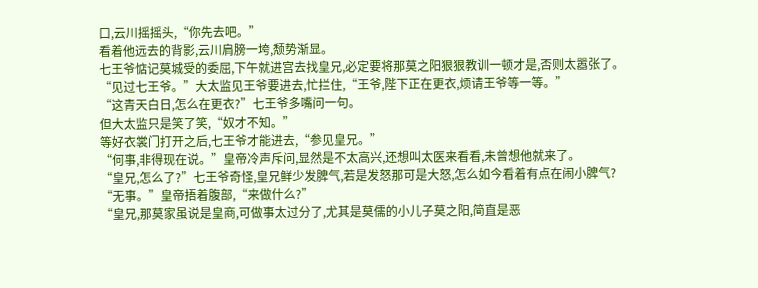口,云川摇摇头,“你先去吧。”
看着他远去的背影,云川肩膀一垮,颓势渐显。
七王爷惦记莫城受的委屈,下午就进宫去找皇兄,必定要将那莫之阳狠狠教训一顿才是,否则太嚣张了。
“见过七王爷。”大太监见王爷要进去,忙拦住,“王爷,陛下正在更衣,烦请王爷等一等。”
“这青天白日,怎么在更衣?”七王爷多嘴问一句。
但大太监只是笑了笑,“奴才不知。”
等好衣裳门打开之后,七王爷才能进去,“参见皇兄。”
“何事,非得现在说。”皇帝冷声斥问,显然是不太高兴,还想叫太医来看看,未曾想他就来了。
“皇兄,怎么了?”七王爷奇怪,皇兄鲜少发脾气,若是发怒那可是大怒,怎么如今看着有点在闹小脾气?
“无事。”皇帝捂着腹部,“来做什么?”
“皇兄,那莫家虽说是皇商,可做事太过分了,尤其是莫儒的小儿子莫之阳,简直是恶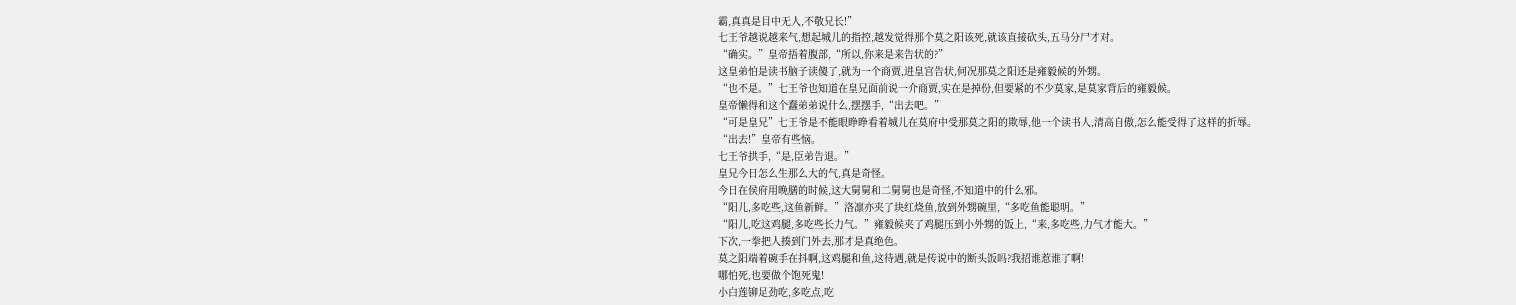霸,真真是目中无人,不敬兄长!”
七王爷越说越来气,想起城儿的指控,越发觉得那个莫之阳该死,就该直接砍头,五马分尸才对。
“确实。”皇帝捂着腹部,“所以,你来是来告状的?”
这皇弟怕是读书脑子读傻了,就为一个商贾,进皇宫告状,何况那莫之阳还是雍毅候的外甥。
“也不是。”七王爷也知道在皇兄面前说一介商贾,实在是掉份,但要紧的不少莫家,是莫家背后的雍毅候。
皇帝懒得和这个蠢弟弟说什么,摆摆手,“出去吧。”
“可是皇兄”七王爷是不能眼睁睁看着城儿在莫府中受那莫之阳的欺辱,他一个读书人,清高自傲,怎么能受得了这样的折辱。
“出去!”皇帝有些恼。
七王爷拱手,“是,臣弟告退。”
皇兄今日怎么生那么大的气,真是奇怪。
今日在侯府用晚膳的时候,这大舅舅和二舅舅也是奇怪,不知道中的什么邪。
“阳儿,多吃些,这鱼新鲜。”洛凛亦夹了块红烧鱼,放到外甥碗里,“多吃鱼能聪明。”
“阳儿,吃这鸡腿,多吃些长力气。”雍毅候夹了鸡腿压到小外甥的饭上,“来,多吃些,力气才能大。”
下次,一拳把人揍到门外去,那才是真绝色。
莫之阳端着碗手在抖啊,这鸡腿和鱼,这待遇,就是传说中的断头饭吗?我招谁惹谁了啊!
哪怕死,也要做个饱死鬼!
小白莲铆足劲吃,多吃点,吃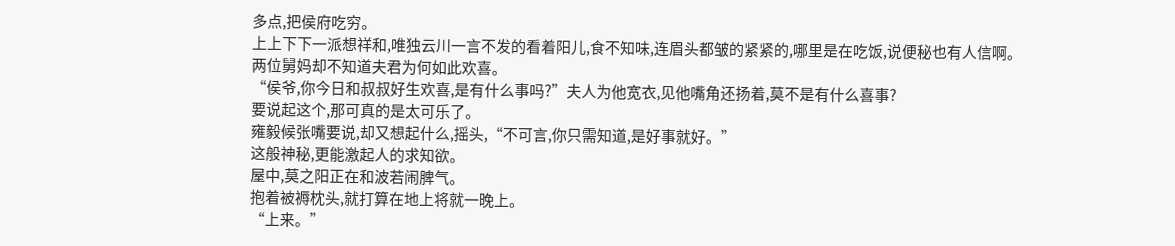多点,把侯府吃穷。
上上下下一派想祥和,唯独云川一言不发的看着阳儿,食不知味,连眉头都皱的紧紧的,哪里是在吃饭,说便秘也有人信啊。
两位舅妈却不知道夫君为何如此欢喜。
“侯爷,你今日和叔叔好生欢喜,是有什么事吗?”夫人为他宽衣,见他嘴角还扬着,莫不是有什么喜事?
要说起这个,那可真的是太可乐了。
雍毅候张嘴要说,却又想起什么,摇头,“不可言,你只需知道,是好事就好。”
这般神秘,更能激起人的求知欲。
屋中,莫之阳正在和波若闹脾气。
抱着被褥枕头,就打算在地上将就一晚上。
“上来。”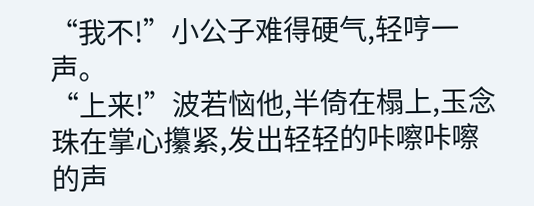“我不!”小公子难得硬气,轻哼一声。
“上来!”波若恼他,半倚在榻上,玉念珠在掌心攥紧,发出轻轻的咔嚓咔嚓的声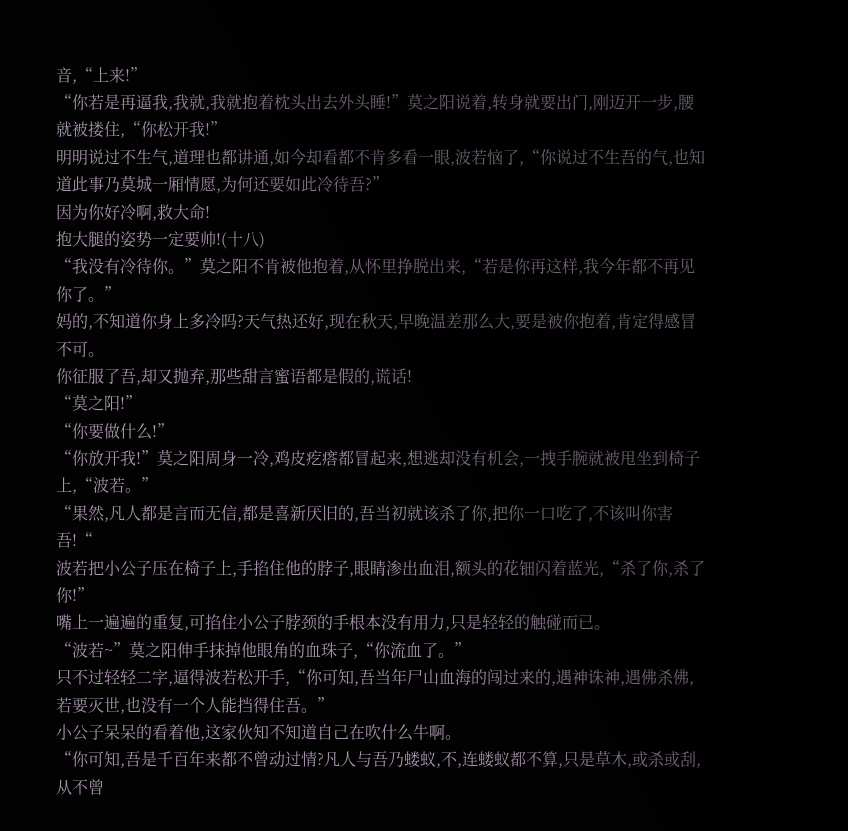音,“上来!”
“你若是再逼我,我就,我就抱着枕头出去外头睡!”莫之阳说着,转身就要出门,刚迈开一步,腰就被搂住,“你松开我!”
明明说过不生气,道理也都讲通,如今却看都不肯多看一眼,波若恼了,“你说过不生吾的气,也知道此事乃莫城一厢情愿,为何还要如此冷待吾?”
因为你好冷啊,救大命!
抱大腿的姿势一定要帅!(十八)
“我没有冷待你。”莫之阳不肯被他抱着,从怀里挣脱出来,“若是你再这样,我今年都不再见你了。”
妈的,不知道你身上多冷吗?天气热还好,现在秋天,早晚温差那么大,要是被你抱着,肯定得感冒不可。
你征服了吾,却又抛弃,那些甜言蜜语都是假的,谎话!
“莫之阳!”
“你要做什么!”
“你放开我!”莫之阳周身一冷,鸡皮疙瘩都冒起来,想逃却没有机会,一拽手腕就被甩坐到椅子上,“波若。”
“果然,凡人都是言而无信,都是喜新厌旧的,吾当初就该杀了你,把你一口吃了,不该叫你害吾!“
波若把小公子压在椅子上,手掐住他的脖子,眼睛渗出血泪,额头的花钿闪着蓝光,“杀了你,杀了你!”
嘴上一遍遍的重复,可掐住小公子脖颈的手根本没有用力,只是轻轻的触碰而已。
“波若~”莫之阳伸手抹掉他眼角的血珠子,“你流血了。”
只不过轻轻二字,逼得波若松开手,“你可知,吾当年尸山血海的闯过来的,遇神诛神,遇佛杀佛,若要灭世,也没有一个人能挡得住吾。”
小公子呆呆的看着他,这家伙知不知道自己在吹什么牛啊。
“你可知,吾是千百年来都不曾动过情?凡人与吾乃蝼蚁,不,连蝼蚁都不算,只是草木,或杀或刮,从不曾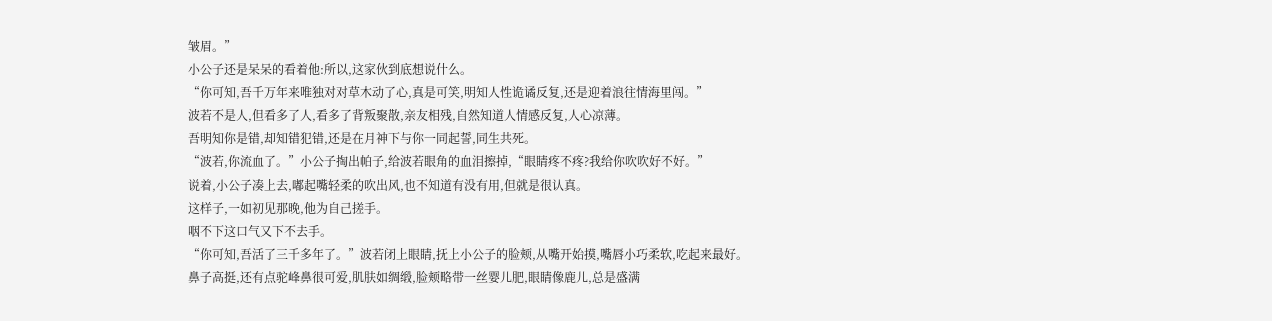皱眉。”
小公子还是呆呆的看着他:所以,这家伙到底想说什么。
“你可知,吾千万年来唯独对对草木动了心,真是可笑,明知人性诡谲反复,还是迎着浪往情海里闯。”
波若不是人,但看多了人,看多了背叛聚散,亲友相残,自然知道人情感反复,人心凉薄。
吾明知你是错,却知错犯错,还是在月神下与你一同起誓,同生共死。
“波若,你流血了。”小公子掏出帕子,给波若眼角的血泪擦掉,“眼睛疼不疼?我给你吹吹好不好。”
说着,小公子凑上去,嘟起嘴轻柔的吹出风,也不知道有没有用,但就是很认真。
这样子,一如初见那晚,他为自己搓手。
咽不下这口气又下不去手。
“你可知,吾活了三千多年了。”波若闭上眼睛,抚上小公子的脸颊,从嘴开始摸,嘴唇小巧柔软,吃起来最好。
鼻子高挺,还有点驼峰鼻很可爱,肌肤如绸缎,脸颊略带一丝婴儿肥,眼睛像鹿儿,总是盛满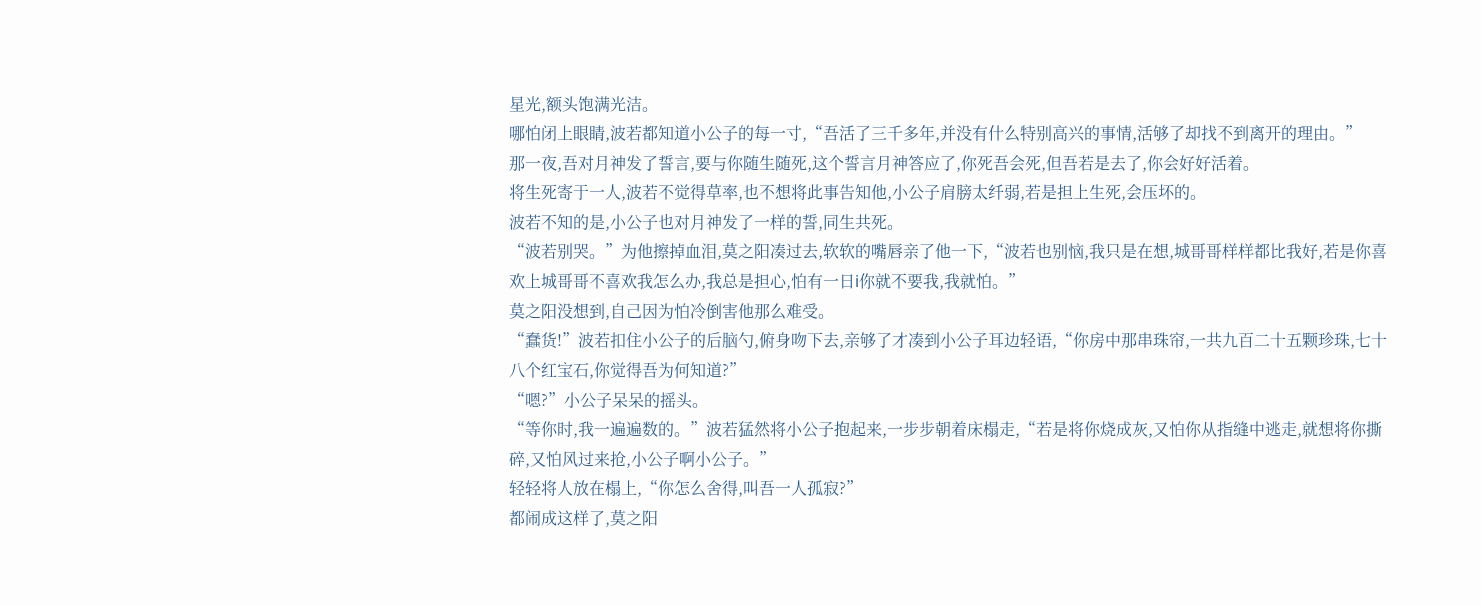星光,额头饱满光洁。
哪怕闭上眼睛,波若都知道小公子的每一寸,“吾活了三千多年,并没有什么特别高兴的事情,活够了却找不到离开的理由。”
那一夜,吾对月神发了誓言,要与你随生随死,这个誓言月神答应了,你死吾会死,但吾若是去了,你会好好活着。
将生死寄于一人,波若不觉得草率,也不想将此事告知他,小公子肩膀太纤弱,若是担上生死,会压坏的。
波若不知的是,小公子也对月神发了一样的誓,同生共死。
“波若别哭。”为他擦掉血泪,莫之阳凑过去,软软的嘴唇亲了他一下,“波若也别恼,我只是在想,城哥哥样样都比我好,若是你喜欢上城哥哥不喜欢我怎么办,我总是担心,怕有一日i你就不要我,我就怕。”
莫之阳没想到,自己因为怕冷倒害他那么难受。
“蠢货!”波若扣住小公子的后脑勺,俯身吻下去,亲够了才凑到小公子耳边轻语,“你房中那串珠帘,一共九百二十五颗珍珠,七十八个红宝石,你觉得吾为何知道?”
“嗯?”小公子呆呆的摇头。
“等你时,我一遍遍数的。”波若猛然将小公子抱起来,一步步朝着床榻走,“若是将你烧成灰,又怕你从指缝中逃走,就想将你撕碎,又怕风过来抢,小公子啊小公子。”
轻轻将人放在榻上,“你怎么舍得,叫吾一人孤寂?”
都闹成这样了,莫之阳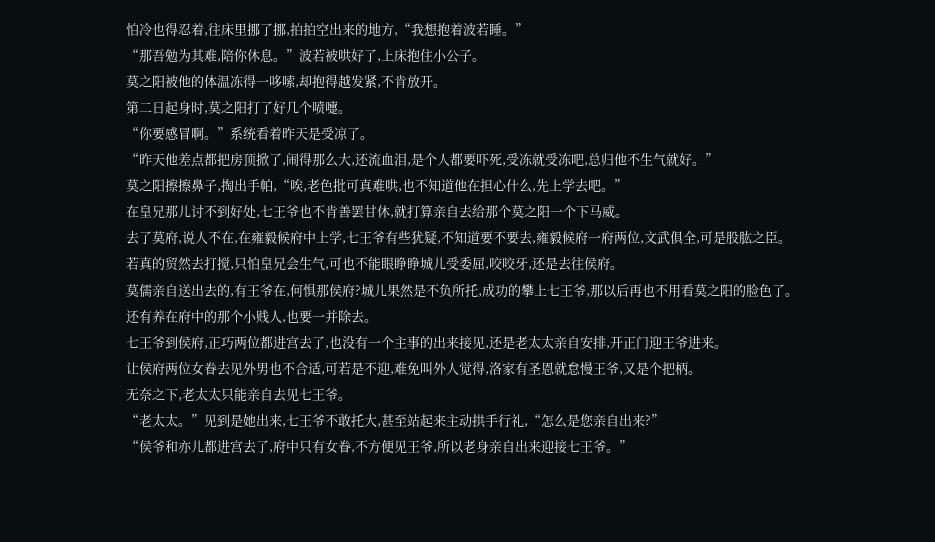怕冷也得忍着,往床里挪了挪,拍拍空出来的地方,“我想抱着波若睡。”
“那吾勉为其难,陪你休息。”波若被哄好了,上床抱住小公子。
莫之阳被他的体温冻得一哆嗦,却抱得越发紧,不肯放开。
第二日起身时,莫之阳打了好几个喷嚏。
“你要感冒啊。”系统看着昨天是受凉了。
“昨天他差点都把房顶掀了,闹得那么大,还流血泪,是个人都要吓死,受冻就受冻吧,总归他不生气就好。”
莫之阳擦擦鼻子,掏出手帕,“唉,老色批可真难哄,也不知道他在担心什么,先上学去吧。”
在皇兄那儿讨不到好处,七王爷也不肯善罢甘休,就打算亲自去给那个莫之阳一个下马威。
去了莫府,说人不在,在雍毅候府中上学,七王爷有些犹疑,不知道要不要去,雍毅候府一府两位,文武俱全,可是股肱之臣。
若真的贸然去打搅,只怕皇兄会生气,可也不能眼睁睁城儿受委屈,咬咬牙,还是去往侯府。
莫儒亲自送出去的,有王爷在,何惧那侯府?城儿果然是不负所托,成功的攀上七王爷,那以后再也不用看莫之阳的脸色了。
还有养在府中的那个小贱人,也要一并除去。
七王爷到侯府,正巧两位都进宫去了,也没有一个主事的出来接见,还是老太太亲自安排,开正门迎王爷进来。
让侯府两位女眷去见外男也不合适,可若是不迎,难免叫外人觉得,洛家有圣恩就怠慢王爷,又是个把柄。
无奈之下,老太太只能亲自去见七王爷。
“老太太。”见到是她出来,七王爷不敢托大,甚至站起来主动拱手行礼,“怎么是您亲自出来?”
“侯爷和亦儿都进宫去了,府中只有女眷,不方便见王爷,所以老身亲自出来迎接七王爷。”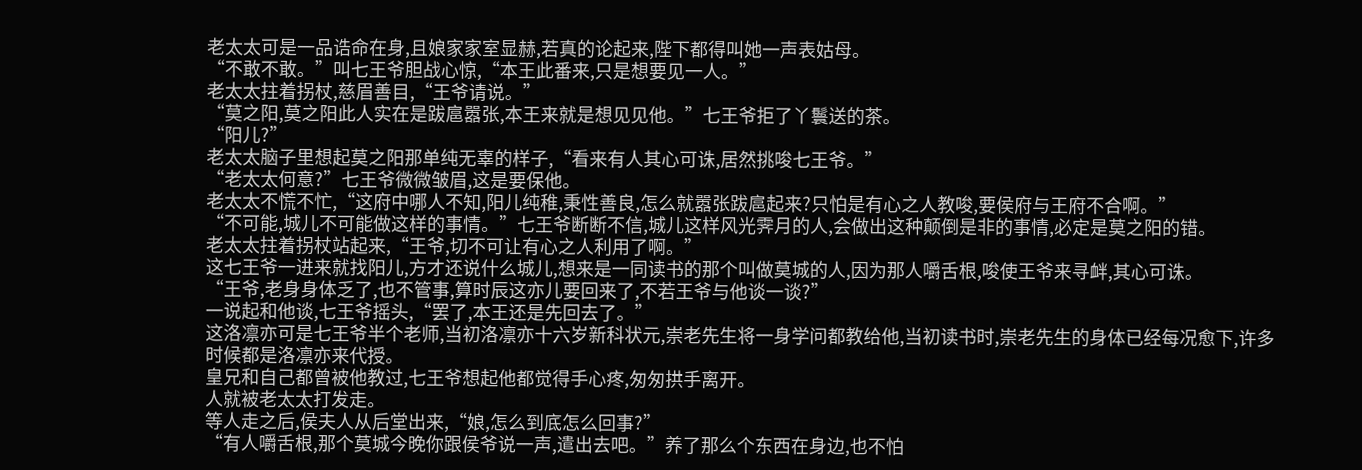老太太可是一品诰命在身,且娘家家室显赫,若真的论起来,陛下都得叫她一声表姑母。
“不敢不敢。”叫七王爷胆战心惊,“本王此番来,只是想要见一人。”
老太太拄着拐杖,慈眉善目,“王爷请说。”
“莫之阳,莫之阳此人实在是跋扈嚣张,本王来就是想见见他。”七王爷拒了丫鬟送的茶。
“阳儿?”
老太太脑子里想起莫之阳那单纯无辜的样子,“看来有人其心可诛,居然挑唆七王爷。”
“老太太何意?”七王爷微微皱眉,这是要保他。
老太太不慌不忙,“这府中哪人不知,阳儿纯稚,秉性善良,怎么就嚣张跋扈起来?只怕是有心之人教唆,要侯府与王府不合啊。”
“不可能,城儿不可能做这样的事情。”七王爷断断不信,城儿这样风光霁月的人,会做出这种颠倒是非的事情,必定是莫之阳的错。
老太太拄着拐杖站起来,“王爷,切不可让有心之人利用了啊。”
这七王爷一进来就找阳儿,方才还说什么城儿,想来是一同读书的那个叫做莫城的人,因为那人嚼舌根,唆使王爷来寻衅,其心可诛。
“王爷,老身身体乏了,也不管事,算时辰这亦儿要回来了,不若王爷与他谈一谈?”
一说起和他谈,七王爷摇头,“罢了,本王还是先回去了。”
这洛凛亦可是七王爷半个老师,当初洛凛亦十六岁新科状元,崇老先生将一身学问都教给他,当初读书时,崇老先生的身体已经每况愈下,许多时候都是洛凛亦来代授。
皇兄和自己都曾被他教过,七王爷想起他都觉得手心疼,匆匆拱手离开。
人就被老太太打发走。
等人走之后,侯夫人从后堂出来,“娘,怎么到底怎么回事?”
“有人嚼舌根,那个莫城今晚你跟侯爷说一声,遣出去吧。”养了那么个东西在身边,也不怕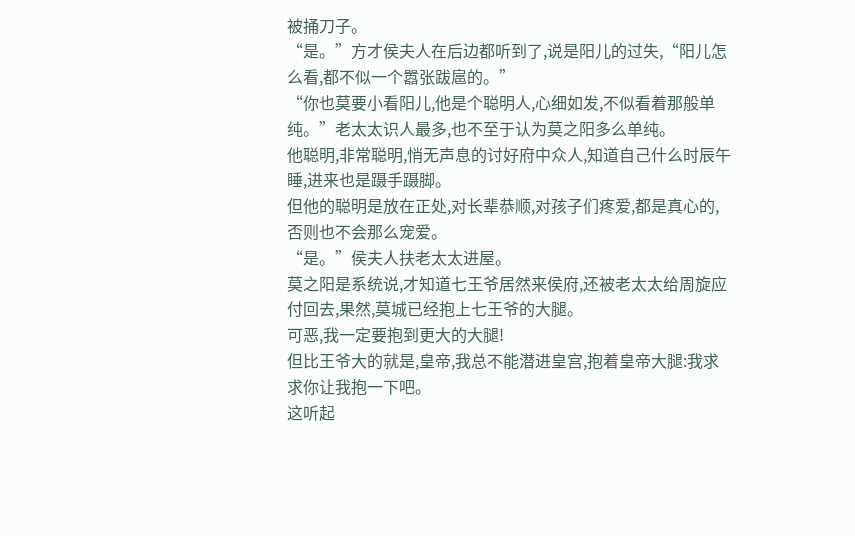被捅刀子。
“是。”方才侯夫人在后边都听到了,说是阳儿的过失,“阳儿怎么看,都不似一个嚣张跋扈的。”
“你也莫要小看阳儿,他是个聪明人,心细如发,不似看着那般单纯。”老太太识人最多,也不至于认为莫之阳多么单纯。
他聪明,非常聪明,悄无声息的讨好府中众人,知道自己什么时辰午睡,进来也是蹑手蹑脚。
但他的聪明是放在正处,对长辈恭顺,对孩子们疼爱,都是真心的,否则也不会那么宠爱。
“是。”侯夫人扶老太太进屋。
莫之阳是系统说,才知道七王爷居然来侯府,还被老太太给周旋应付回去,果然,莫城已经抱上七王爷的大腿。
可恶,我一定要抱到更大的大腿!
但比王爷大的就是,皇帝,我总不能潜进皇宫,抱着皇帝大腿:我求求你让我抱一下吧。
这听起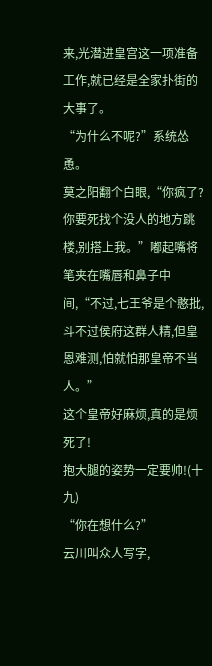来,光潜进皇宫这一项准备工作,就已经是全家扑街的大事了。
“为什么不呢?”系统怂恿。
莫之阳翻个白眼,“你疯了?你要死找个没人的地方跳楼,别搭上我。”嘟起嘴将笔夹在嘴唇和鼻子中间,“不过,七王爷是个憨批,斗不过侯府这群人精,但皇恩难测,怕就怕那皇帝不当人。”
这个皇帝好麻烦,真的是烦死了!
抱大腿的姿势一定要帅!(十九)
“你在想什么?”
云川叫众人写字,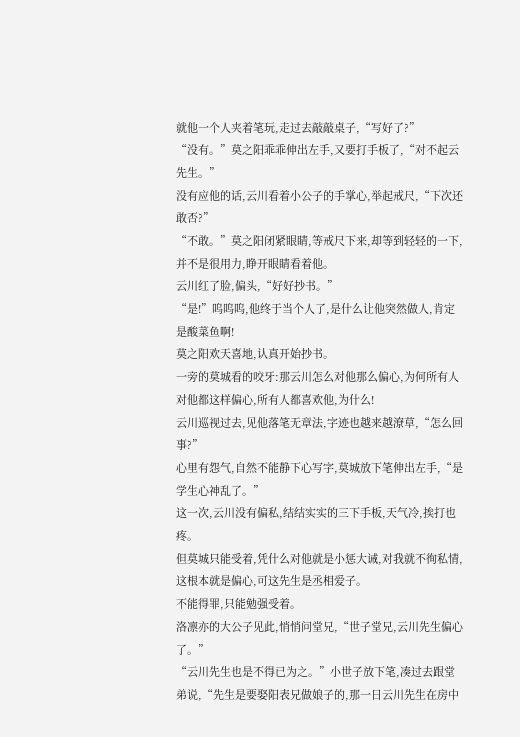就他一个人夹着笔玩,走过去敲敲桌子,“写好了?”
“没有。”莫之阳乖乖伸出左手,又要打手板了,“对不起云先生。”
没有应他的话,云川看着小公子的手掌心,举起戒尺,“下次还敢否?”
“不敢。”莫之阳闭紧眼睛,等戒尺下来,却等到轻轻的一下,并不是很用力,睁开眼睛看着他。
云川红了脸,偏头,“好好抄书。”
“是!”呜呜呜,他终于当个人了,是什么让他突然做人,肯定是酸菜鱼啊!
莫之阳欢天喜地,认真开始抄书。
一旁的莫城看的咬牙:那云川怎么对他那么偏心,为何所有人对他都这样偏心,所有人都喜欢他,为什么!
云川巡视过去,见他落笔无章法,字迹也越来越潦草,“怎么回事?”
心里有怨气,自然不能静下心写字,莫城放下笔伸出左手,“是学生心神乱了。”
这一次,云川没有偏私,结结实实的三下手板,天气冷,挨打也疼。
但莫城只能受着,凭什么对他就是小惩大诫,对我就不徇私情,这根本就是偏心,可这先生是丞相爱子。
不能得罪,只能勉强受着。
洛凛亦的大公子见此,悄悄问堂兄,“世子堂兄,云川先生偏心了。”
“云川先生也是不得已为之。”小世子放下笔,凑过去跟堂弟说,“先生是要娶阳表兄做娘子的,那一日云川先生在房中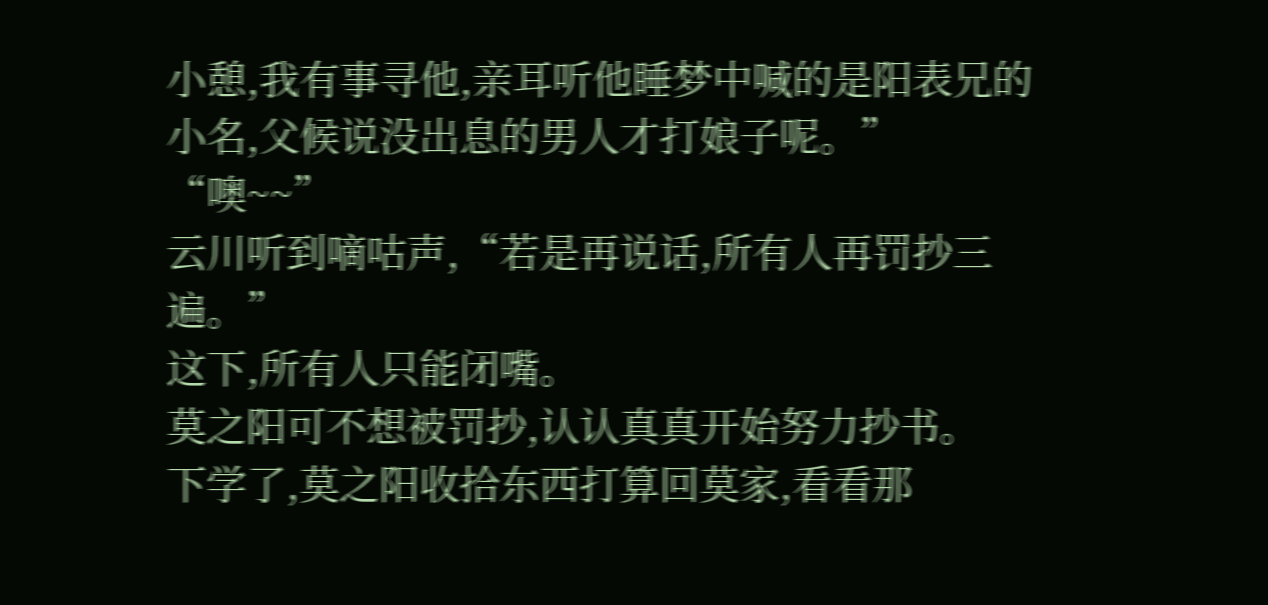小憩,我有事寻他,亲耳听他睡梦中喊的是阳表兄的小名,父候说没出息的男人才打娘子呢。”
“噢~~”
云川听到嘀咕声,“若是再说话,所有人再罚抄三遍。”
这下,所有人只能闭嘴。
莫之阳可不想被罚抄,认认真真开始努力抄书。
下学了,莫之阳收拾东西打算回莫家,看看那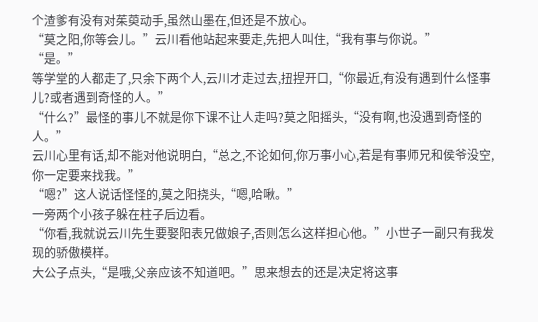个渣爹有没有对茱萸动手,虽然山墨在,但还是不放心。
“莫之阳,你等会儿。”云川看他站起来要走,先把人叫住,“我有事与你说。”
“是。”
等学堂的人都走了,只余下两个人,云川才走过去,扭捏开口,“你最近,有没有遇到什么怪事儿?或者遇到奇怪的人。”
“什么?”最怪的事儿不就是你下课不让人走吗?莫之阳摇头,“没有啊,也没遇到奇怪的人。”
云川心里有话,却不能对他说明白,“总之,不论如何,你万事小心,若是有事师兄和侯爷没空,你一定要来找我。”
“嗯?”这人说话怪怪的,莫之阳挠头,“嗯,哈啾。”
一旁两个小孩子躲在柱子后边看。
“你看,我就说云川先生要娶阳表兄做娘子,否则怎么这样担心他。”小世子一副只有我发现的骄傲模样。
大公子点头,“是哦,父亲应该不知道吧。”思来想去的还是决定将这事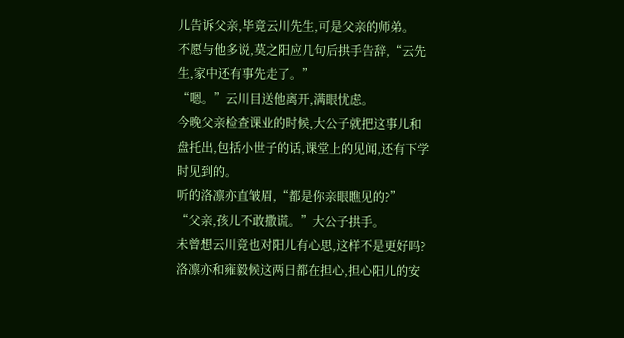儿告诉父亲,毕竟云川先生,可是父亲的师弟。
不愿与他多说,莫之阳应几句后拱手告辞,“云先生,家中还有事先走了。”
“嗯。”云川目送他离开,满眼忧虑。
今晚父亲检查课业的时候,大公子就把这事儿和盘托出,包括小世子的话,课堂上的见闻,还有下学时见到的。
听的洛凛亦直皱眉,“都是你亲眼瞧见的?”
“父亲,孩儿不敢撒谎。”大公子拱手。
未曾想云川竟也对阳儿有心思,这样不是更好吗?洛凛亦和雍毅候这两日都在担心,担心阳儿的安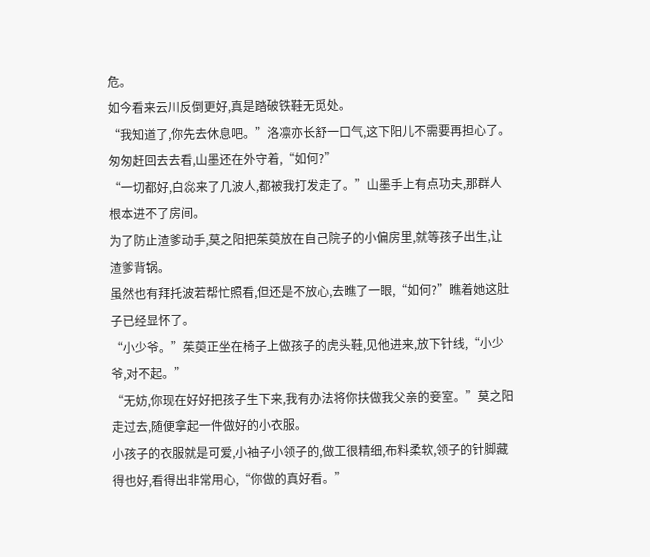危。
如今看来云川反倒更好,真是踏破铁鞋无觅处。
“我知道了,你先去休息吧。”洛凛亦长舒一口气,这下阳儿不需要再担心了。
匆匆赶回去去看,山墨还在外守着,“如何?”
“一切都好,白惢来了几波人,都被我打发走了。”山墨手上有点功夫,那群人根本进不了房间。
为了防止渣爹动手,莫之阳把茱萸放在自己院子的小偏房里,就等孩子出生,让渣爹背锅。
虽然也有拜托波若帮忙照看,但还是不放心,去瞧了一眼,“如何?”瞧着她这肚子已经显怀了。
“小少爷。”茱萸正坐在椅子上做孩子的虎头鞋,见他进来,放下针线,“小少爷,对不起。”
“无妨,你现在好好把孩子生下来,我有办法将你扶做我父亲的妾室。”莫之阳走过去,随便拿起一件做好的小衣服。
小孩子的衣服就是可爱,小袖子小领子的,做工很精细,布料柔软,领子的针脚藏得也好,看得出非常用心,“你做的真好看。”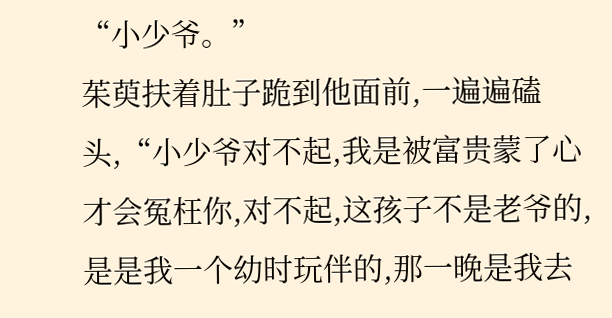“小少爷。”
茱萸扶着肚子跪到他面前,一遍遍磕头,“小少爷对不起,我是被富贵蒙了心才会冤枉你,对不起,这孩子不是老爷的,是是我一个幼时玩伴的,那一晚是我去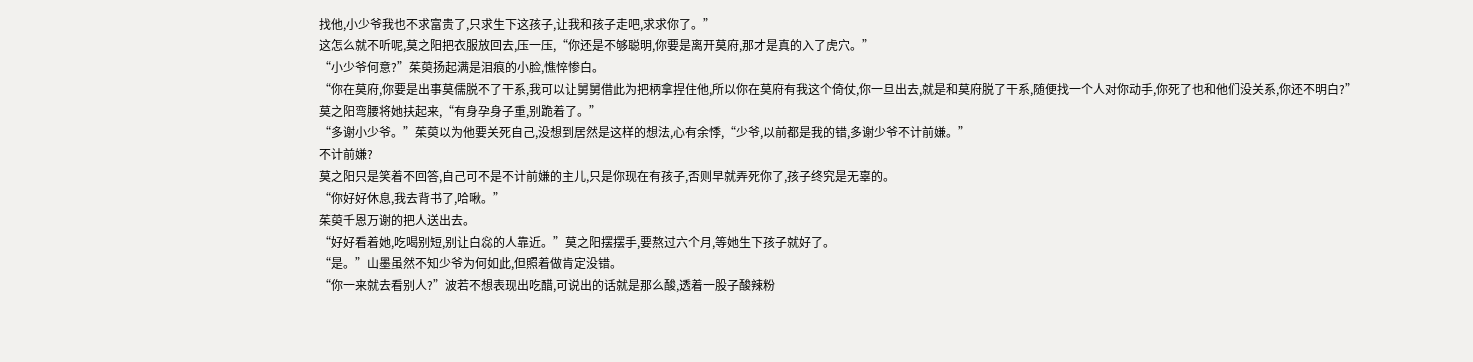找他,小少爷我也不求富贵了,只求生下这孩子,让我和孩子走吧,求求你了。”
这怎么就不听呢,莫之阳把衣服放回去,压一压,“你还是不够聪明,你要是离开莫府,那才是真的入了虎穴。”
“小少爷何意?”茱萸扬起满是泪痕的小脸,憔悴惨白。
“你在莫府,你要是出事莫儒脱不了干系,我可以让舅舅借此为把柄拿捏住他,所以你在莫府有我这个倚仗,你一旦出去,就是和莫府脱了干系,随便找一个人对你动手,你死了也和他们没关系,你还不明白?”
莫之阳弯腰将她扶起来,“有身孕身子重,别跪着了。”
“多谢小少爷。”茱萸以为他要关死自己,没想到居然是这样的想法,心有余悸,“少爷,以前都是我的错,多谢少爷不计前嫌。”
不计前嫌?
莫之阳只是笑着不回答,自己可不是不计前嫌的主儿,只是你现在有孩子,否则早就弄死你了,孩子终究是无辜的。
“你好好休息,我去背书了,哈啾。”
茱萸千恩万谢的把人送出去。
“好好看着她,吃喝别短,别让白惢的人靠近。”莫之阳摆摆手,要熬过六个月,等她生下孩子就好了。
“是。”山墨虽然不知少爷为何如此,但照着做肯定没错。
“你一来就去看别人?”波若不想表现出吃醋,可说出的话就是那么酸,透着一股子酸辣粉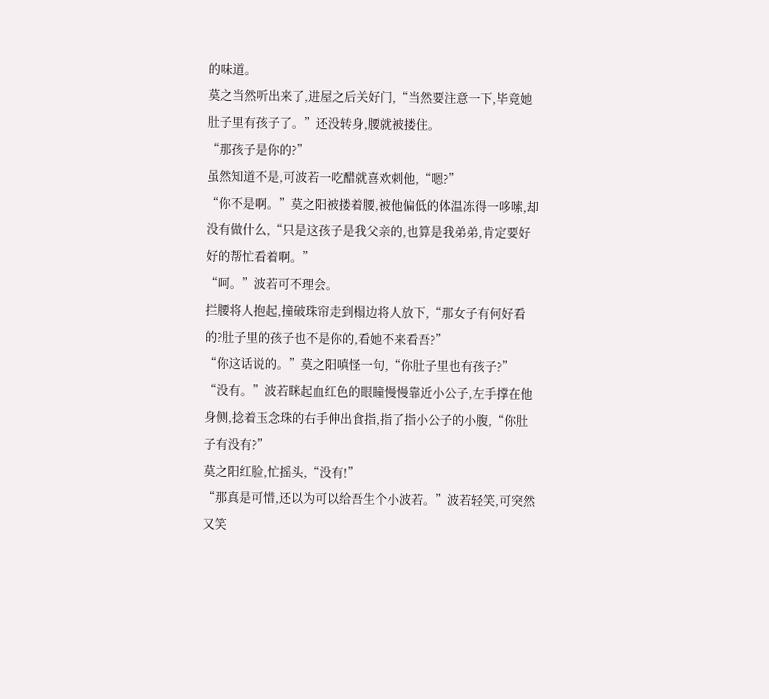的味道。
莫之当然听出来了,进屋之后关好门,“当然要注意一下,毕竟她肚子里有孩子了。”还没转身,腰就被搂住。
“那孩子是你的?”
虽然知道不是,可波若一吃醋就喜欢刺他,“嗯?”
“你不是啊。”莫之阳被搂着腰,被他偏低的体温冻得一哆嗦,却没有做什么,“只是这孩子是我父亲的,也算是我弟弟,肯定要好好的帮忙看着啊。”
“呵。”波若可不理会。
拦腰将人抱起,撞破珠帘走到榻边将人放下,“那女子有何好看的?肚子里的孩子也不是你的,看她不来看吾?”
“你这话说的。”莫之阳嗔怪一句,“你肚子里也有孩子?”
“没有。”波若眯起血红色的眼瞳慢慢靠近小公子,左手撑在他身侧,捻着玉念珠的右手伸出食指,指了指小公子的小腹,“你肚子有没有?”
莫之阳红脸,忙摇头,“没有!”
“那真是可惜,还以为可以给吾生个小波若。”波若轻笑,可突然又笑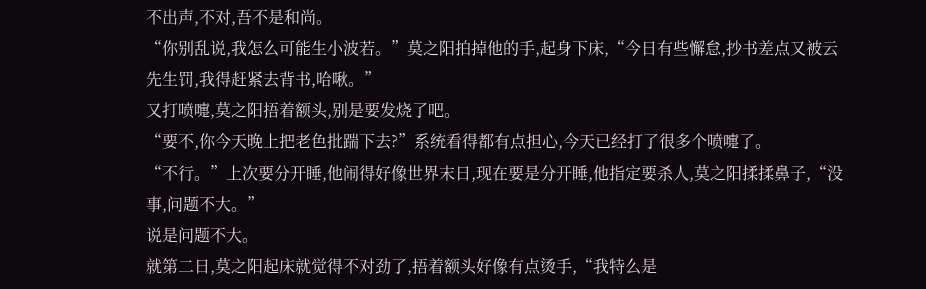不出声,不对,吾不是和尚。
“你别乱说,我怎么可能生小波若。”莫之阳拍掉他的手,起身下床,“今日有些懈怠,抄书差点又被云先生罚,我得赶紧去背书,哈啾。”
又打喷嚏,莫之阳捂着额头,别是要发烧了吧。
“要不,你今天晚上把老色批踹下去?”系统看得都有点担心,今天已经打了很多个喷嚏了。
“不行。”上次要分开睡,他闹得好像世界末日,现在要是分开睡,他指定要杀人,莫之阳揉揉鼻子,“没事,问题不大。”
说是问题不大。
就第二日,莫之阳起床就觉得不对劲了,捂着额头好像有点烫手,“我特么是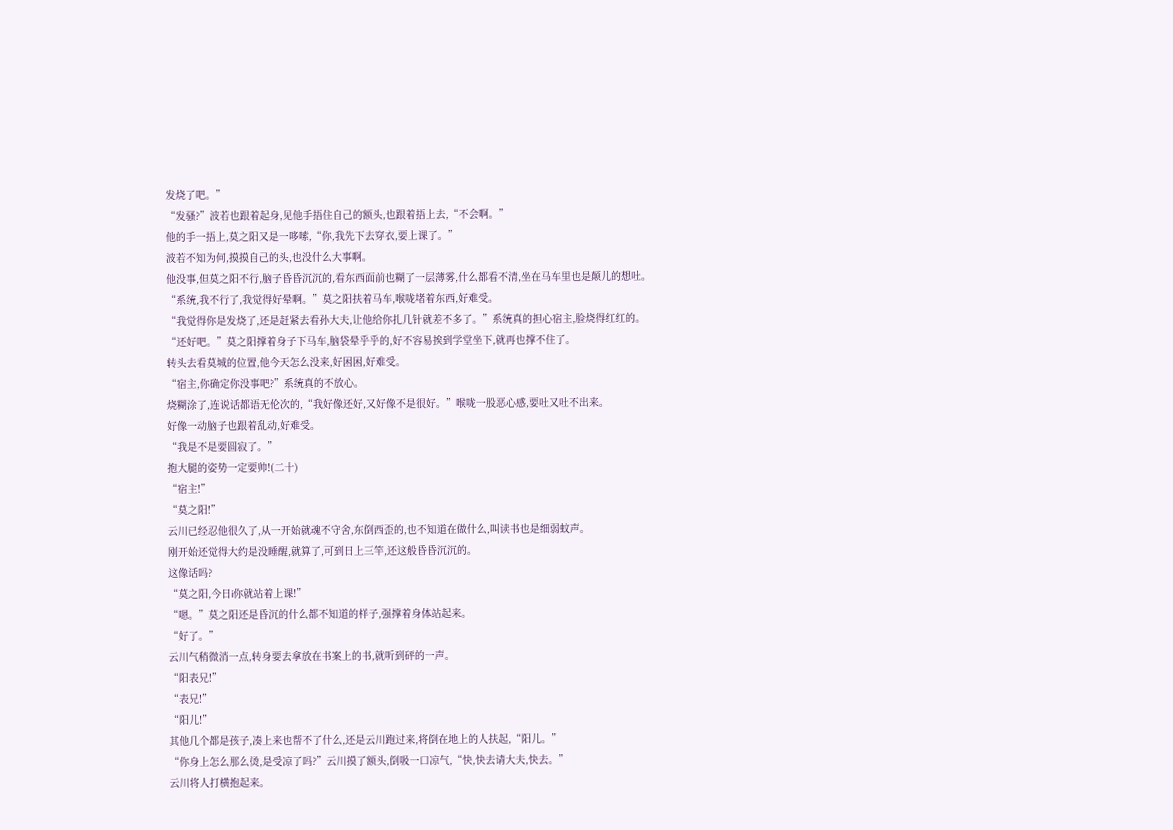发烧了吧。”
“发骚?”波若也跟着起身,见他手捂住自己的额头,也跟着捂上去,“不会啊。”
他的手一捂上,莫之阳又是一哆嗦,“你,我先下去穿衣,要上课了。”
波若不知为何,摸摸自己的头,也没什么大事啊。
他没事,但莫之阳不行,脑子昏昏沉沉的,看东西面前也糊了一层薄雾,什么都看不清,坐在马车里也是颠儿的想吐。
“系统,我不行了,我觉得好晕啊。”莫之阳扶着马车,喉咙堵着东西,好难受。
“我觉得你是发烧了,还是赶紧去看孙大夫,让他给你扎几针就差不多了。”系统真的担心宿主,脸烧得红红的。
“还好吧。”莫之阳撑着身子下马车,脑袋晕乎乎的,好不容易挨到学堂坐下,就再也撑不住了。
转头去看莫城的位置,他今天怎么没来,好困困,好难受。
“宿主,你确定你没事吧?”系统真的不放心。
烧糊涂了,连说话都语无伦次的,“我好像还好,又好像不是很好。”喉咙一股恶心感,要吐又吐不出来。
好像一动脑子也跟着乱动,好难受。
“我是不是要圆寂了。”
抱大腿的姿势一定要帅!(二十)
“宿主!”
“莫之阳!”
云川已经忍他很久了,从一开始就魂不守舍,东倒西歪的,也不知道在做什么,叫读书也是细弱蚊声。
刚开始还觉得大约是没睡醒,就算了,可到日上三竿,还这般昏昏沉沉的。
这像话吗?
“莫之阳,今日i你就站着上课!”
“嗯。”莫之阳还是昏沉的什么都不知道的样子,强撑着身体站起来。
“好了。”
云川气稍微消一点,转身要去拿放在书案上的书,就听到砰的一声。
“阳表兄!”
“表兄!”
“阳儿!”
其他几个都是孩子,凑上来也帮不了什么,还是云川跑过来,将倒在地上的人扶起,“阳儿。”
“你身上怎么那么烫,是受凉了吗?”云川摸了额头,倒吸一口凉气,“快,快去请大夫,快去。”
云川将人打横抱起来。